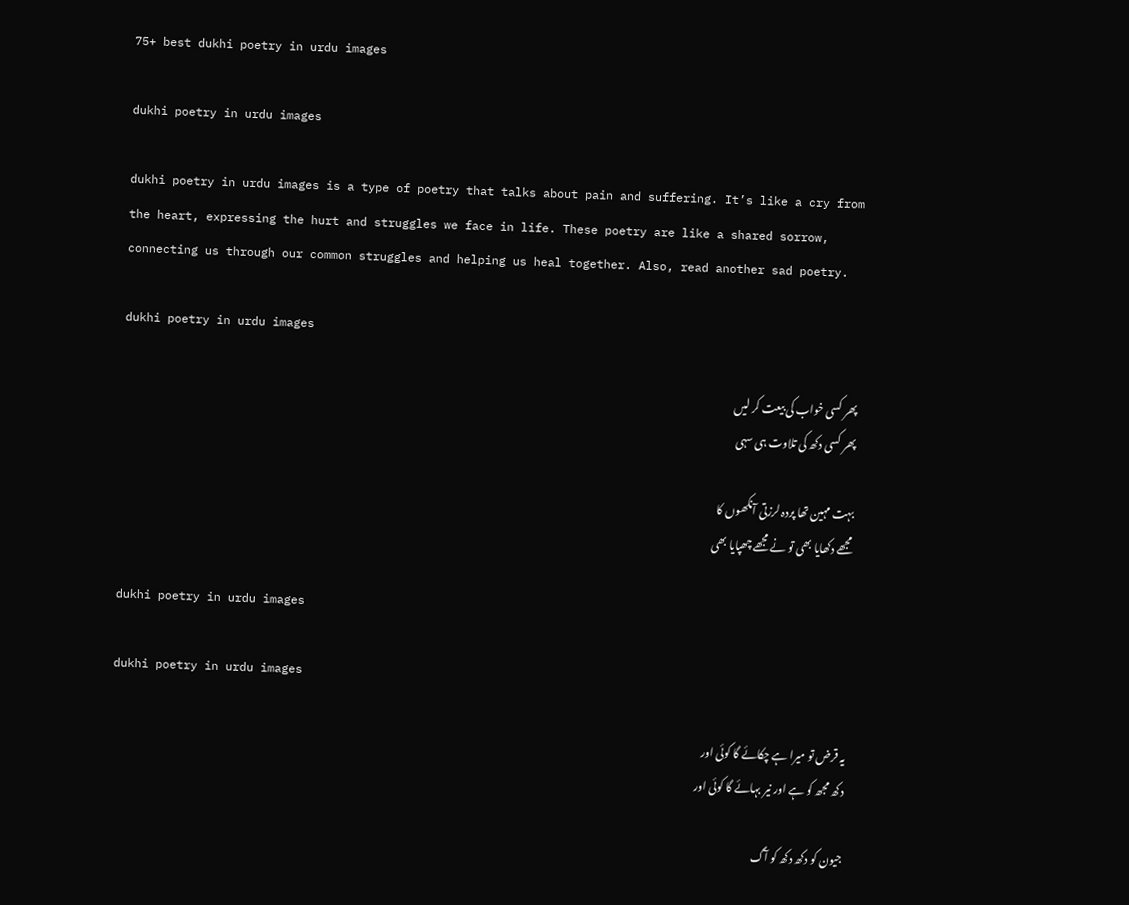75+ best dukhi poetry in urdu images

dukhi poetry in urdu images

dukhi poetry in urdu images is a type of poetry that talks about pain and suffering. It’s like a cry from the heart, expressing the hurt and struggles we face in life. These poetry are like a shared sorrow, connecting us through our common struggles and helping us heal together. Also, read another sad poetry.

dukhi poetry in urdu images

پھر کسی خواب کی بیعت کر لیں
پھر کسی دکھ کی تلاوت ہی سہی

بہت مہین تھا پردہ لرزتی آنکھوں کا
مجھے دکھایا بھی تو نے مجھے چھپایا بھی

dukhi poetry in urdu images

dukhi poetry in urdu images

یہ قرض تو میرا ہے چکائے گا کوئی اور
دکھ مجھ کو ہے اور نیر بہائے گا کوئی اور

جیون کو دکھ دکھ کو آگ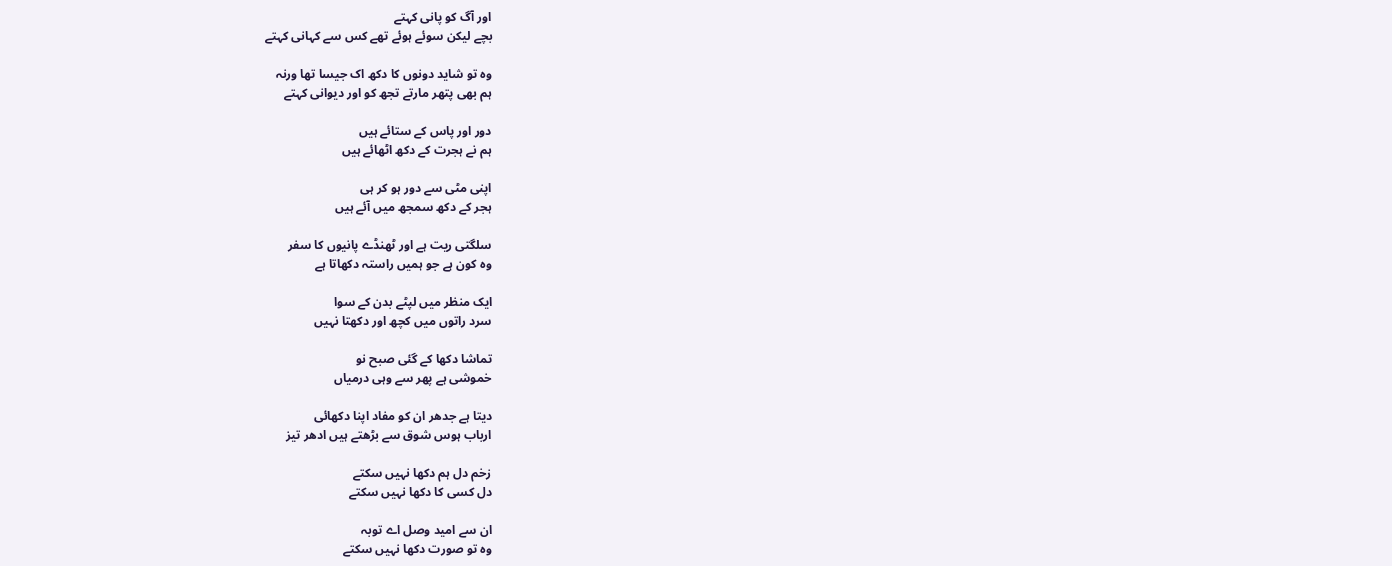اور آگ کو پانی کہتے
بچے لیکن سوئے ہوئے تھے کس سے کہانی کہتے

وہ تو شاید دونوں کا دکھ اک جیسا تھا ورنہ
ہم بھی پتھر مارتے تجھ کو اور دیوانی کہتے

دور اور پاس کے ستائے ہیں
ہم نے ہجرت کے دکھ اٹھائے ہیں

اپنی مٹی سے دور ہو کر ہی
ہجر کے دکھ سمجھ میں آئے ہیں

سلگتی ریت ہے اور ٹھنڈے پانیوں کا سفر
وہ کون ہے جو ہمیں راستہ دکھاتا ہے

ایک منظر میں لپٹے بدن کے سوا
سرد راتوں میں کچھ اور دکھتا نہیں

تماشا دکھا کے گئی صبح نو
خموشی ہے پھر سے وہی درمیاں

دیتا ہے جدھر ان کو مفاد اپنا دکھائی
ارباب ہوس شوق سے بڑھتے ہیں ادھر تیز

زخم دل ہم دکھا نہیں سکتے
دل کسی کا دکھا نہیں سکتے

ان سے امید وصل اے توبہ
وہ تو صورت دکھا نہیں سکتے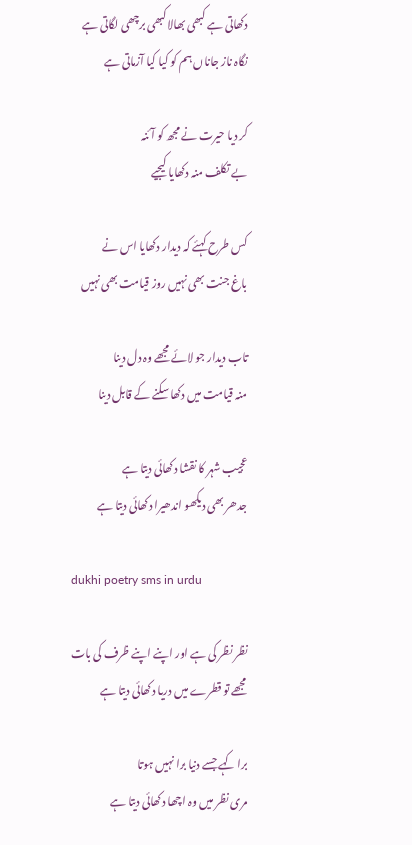دکھاتی ہے کبھی بھالا کبھی برچھی لگاتی ہے
نگاہ ناز جاناں ہم کو کیا کیا آزماتی ہے

کر دیا حیرت نے مجھ کو آئنہ
بے تکلف منہ دکھایا کیجیے

کس طرح کہئے کہ دیدار دکھایا اس نے
باغ جنت بھی نہیں روز قیامت بھی نہیں

تاب دیدار جو لائے مجھے وہ دل دینا
منہ قیامت میں دکھا سکنے کے قابل دینا

عجیب شہر کا نقشا دکھائی دیتا ہے
جدھر بھی دیکھو اندھیرا دکھائی دیتا ہے

dukhi poetry sms in urdu

نظر نظر کی ہے اور اپنے اپنے ظرف کی بات
مجھے تو قطرے میں دریا دکھائی دیتا ہے

برا کہے جسے دنیا برا نہیں ہوتا
مری نظر میں وہ اچھا دکھائی دیتا ہے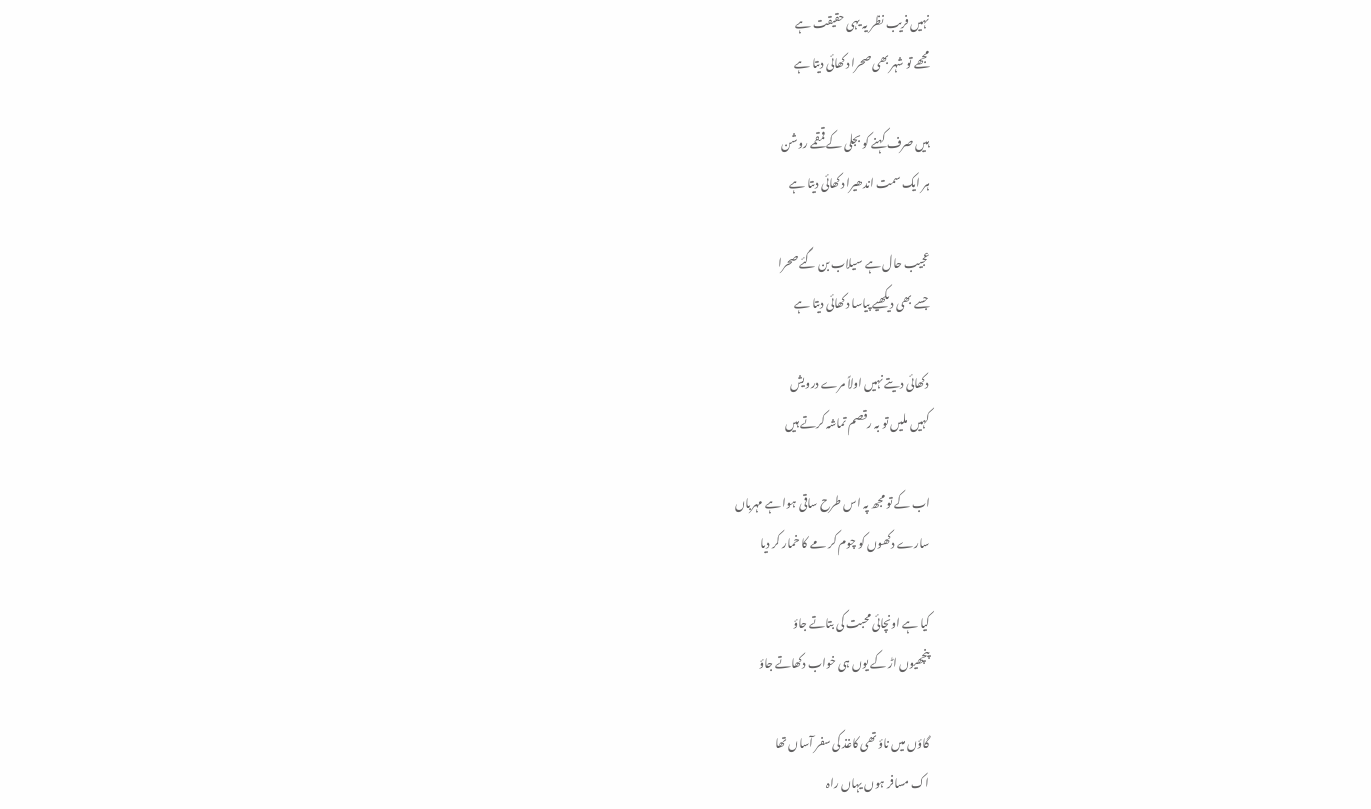نہیں فریب نظر یہ یہی حقیقت ہے
مجھے تو شہر بھی صحرا دکھائی دیتا ہے

ہیں صرف کہنے کو بجلی کے قمقمے روشن
ہر ایک سمت اندھیرا دکھائی دیتا ہے

عجیب حال ہے سیلاب بن گئے صحرا
جسے بھی دیکھیے پیاسا دکھائی دیتا ہے

دکھائی دیتے نہیں اولاً مرے درویش
کہیں ملیں تو بہ رقصم تماشہ کرتے ہیں

اب کے تو مجھ پہ اس طرح ساقی ہوا ہے مہرباں
سارے دکھوں کو چوم کر مے کا خمار کر دیا

کیا ہے اونچائی محبت کی بتاتے جاؤ
پنچھیوں اڑ کے یوں ہی خواب دکھاتے جاؤ

گاؤں میں ناؤ تھی کاغذ کی سفر آساں تھا
اک مسافر ہوں یہاں راہ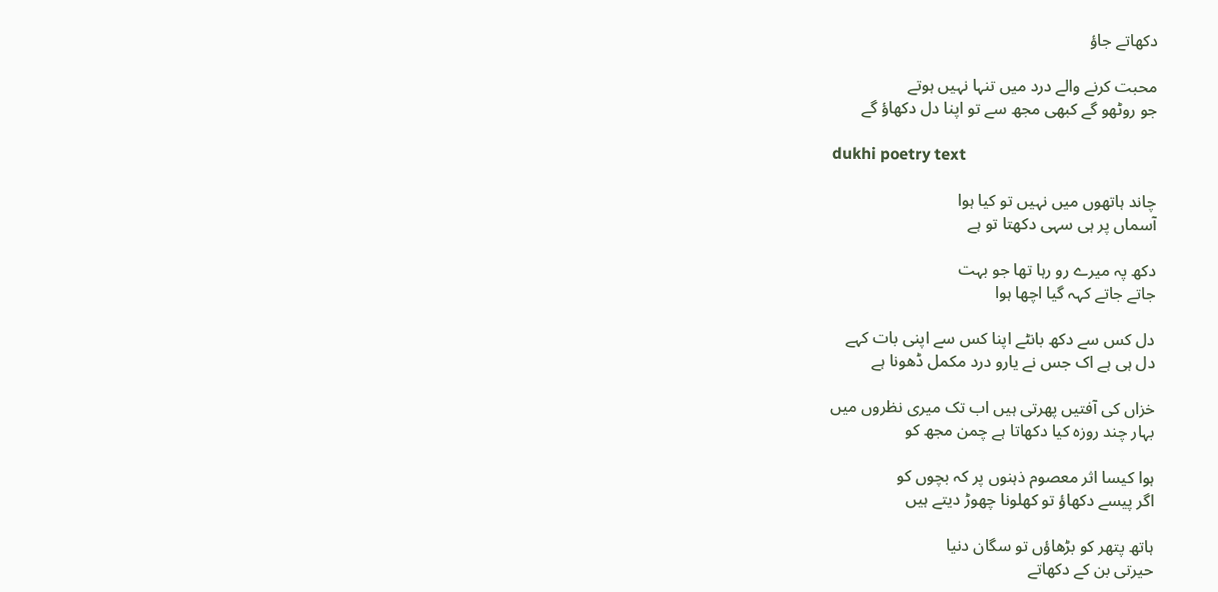دکھاتے جاؤ

محبت کرنے والے درد میں تنہا نہیں ہوتے
جو روٹھو گے کبھی مجھ سے تو اپنا دل دکھاؤ گے

dukhi poetry text

چاند ہاتھوں میں نہیں تو کیا ہوا
آسماں پر ہی سہی دکھتا تو ہے

دکھ پہ میرے رو رہا تھا جو بہت
جاتے جاتے کہہ گیا اچھا ہوا

دل کس سے دکھ بانٹے اپنا کس سے اپنی بات کہے
دل ہی ہے اک جس نے یارو درد مکمل ڈھونا ہے

خزاں کی آفتیں پھرتی ہیں اب تک میری نظروں میں
بہار چند روزہ کیا دکھاتا ہے چمن مجھ کو

ہوا کیسا اثر معصوم ذہنوں پر کہ بچوں کو
اگر پیسے دکھاؤ تو کھلونا چھوڑ دیتے ہیں

ہاتھ پتھر کو بڑھاؤں تو سگان دنیا
حیرتی بن کے دکھاتے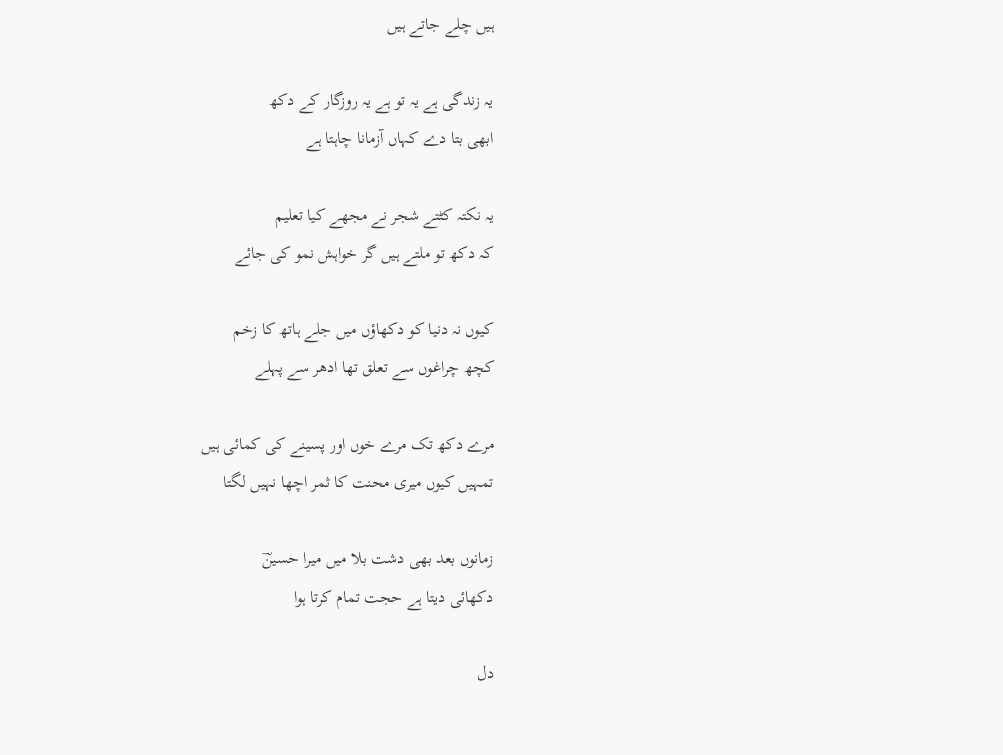ہیں چلے جاتے ہیں

یہ زندگی ہے یہ تو ہے یہ روزگار کے دکھ
ابھی بتا دے کہاں آزمانا چاہتا ہے

یہ نکتہ کٹتے شجر نے مجھے کیا تعلیم
کہ دکھ تو ملتے ہیں گر خواہش نمو کی جائے

کیوں نہ دنیا کو دکھاؤں میں جلے ہاتھ کا زخم
کچھ چراغوں سے تعلق تھا ادھر سے پہلے

مرے دکھ تک مرے خوں اور پسینے کی کمائی ہیں
تمہیں کیوں میری محنت کا ثمر اچھا نہیں لگتا

زمانوں بعد بھی دشت بلا میں میرا حسینؔ
دکھائی دیتا ہے حجت تمام کرتا ہوا

دل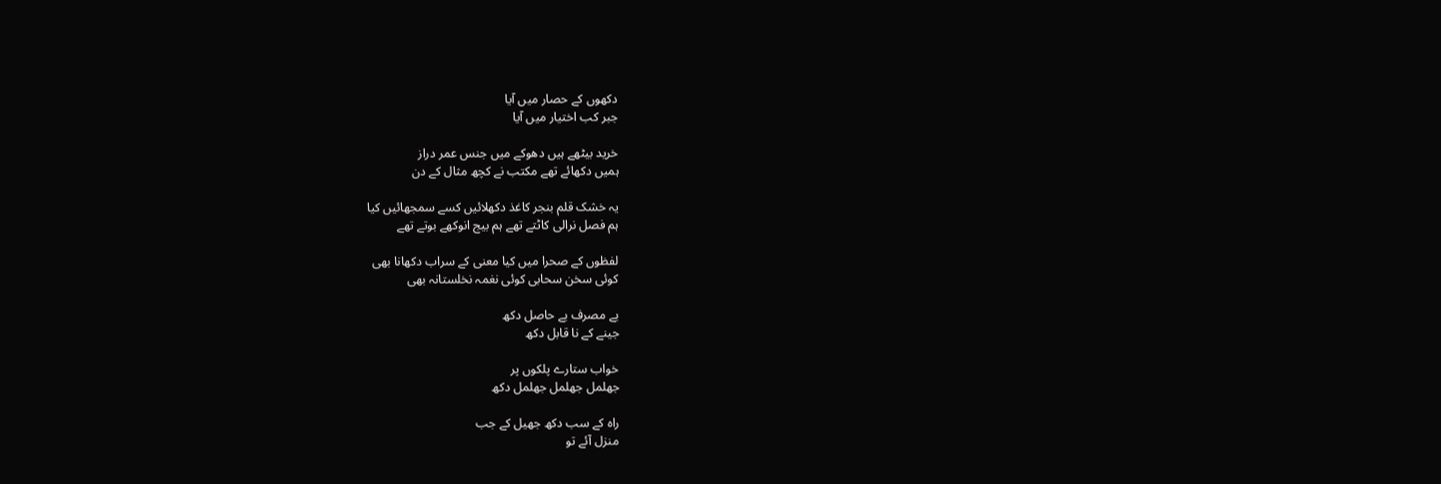دکھوں کے حصار میں آیا
جبر کب اختیار میں آیا

خرید بیٹھے ہیں دھوکے میں جنس عمر دراز
ہمیں دکھائے تھے مکتب نے کچھ مثال کے دن

یہ خشک قلم بنجر کاغذ دکھلائیں کسے سمجھائیں کیا
ہم فصل نرالی کاٹتے تھے ہم بیج انوکھے بوتے تھے

لفظوں کے صحرا میں کیا معنی کے سراب دکھانا بھی
کوئی سخن سحابی کوئی نغمہ نخلستانہ بھی

بے مصرف بے حاصل دکھ
جینے کے نا قابل دکھ

خواب ستارے پلکوں پر
جھلمل جھلمل جھلمل دکھ

راہ کے سب دکھ جھیل کے جب
منزل آئے تو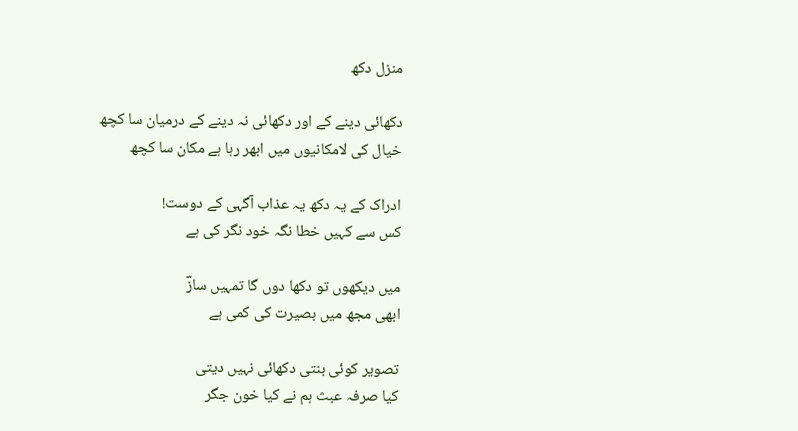منزل دکھ

دکھائی دینے کے اور دکھائی نہ دینے کے درمیان سا کچھ
خیال کی لامکانیوں میں ابھر رہا ہے مکان سا کچھ

ادراک کے یہ دکھ یہ عذاب آگہی کے دوست!
کس سے کہیں خطا نگہ خود نگر کی ہے

میں دیکھوں تو دکھا دوں گا تمہیں سازؔ
ابھی مجھ میں بصیرت کی کمی ہے

تصویر کوئی بنتی دکھائی نہیں دیتی
کیا صرفہ عبث ہم نے کیا خون جگر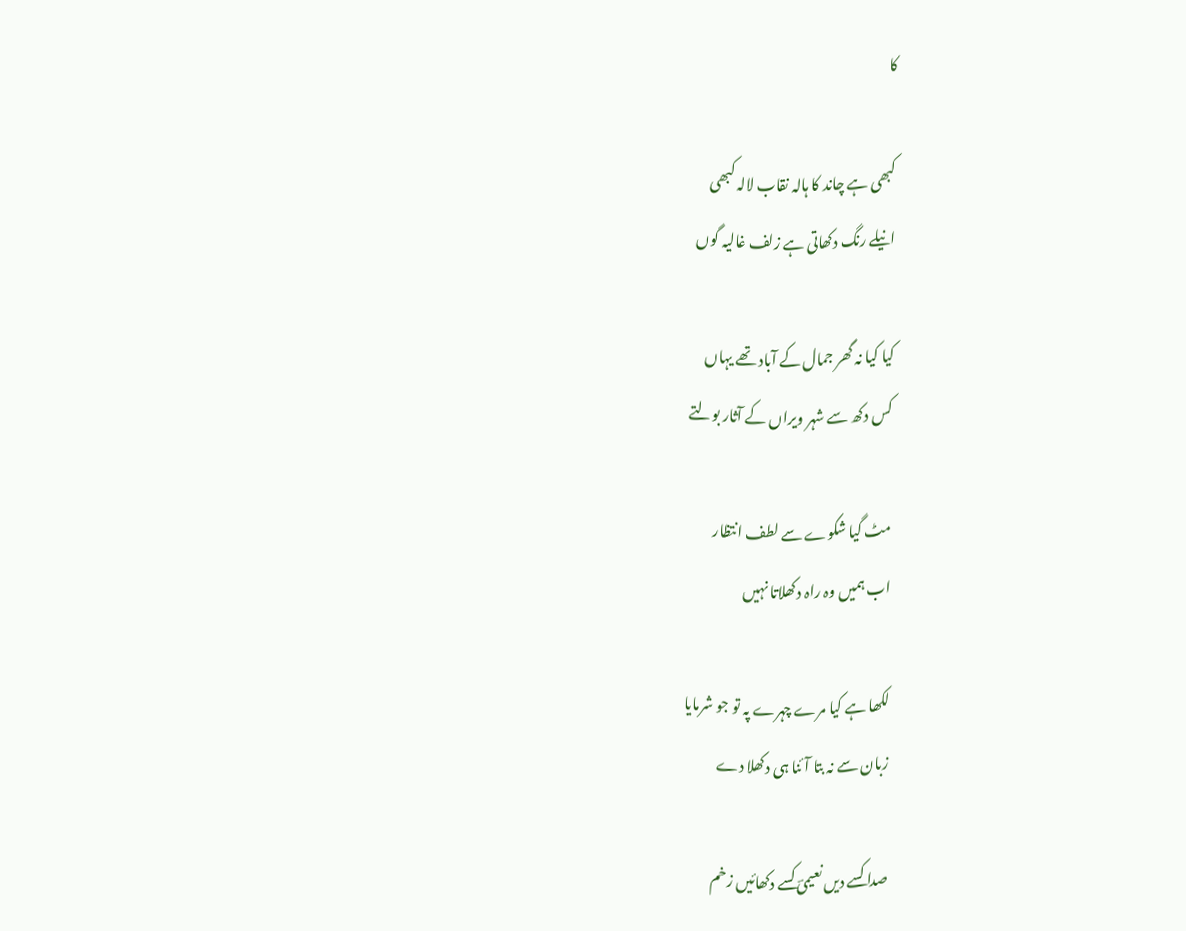کا

کبھی ہے چاند کا ہالہ نقاب لالہ کبھی
انیلے رنگ دکھاتی ہے زلف غالیہ گوں

کیا کیا نہ گھر جمال کے آباد تھے یہاں
کس دکھ سے شہر ویراں کے آثار بولتے

مٹ گیا شکوے سے لطف انتظار
اب ہمیں وہ راہ دکھلاتا نہیں

لکھا ہے کیا مرے چہرے پہ تو جو شرمایا
زبان سے نہ بتا آئنا ہی دکھلا دے

صدا کسے دیں نعیمیؔ کسے دکھائیں زخم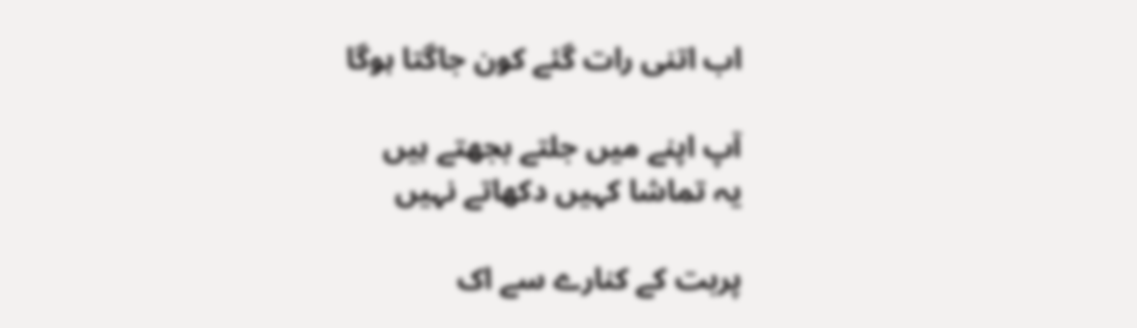اب اتنی رات گئے کون جاگتا ہوگا

آپ اپنے میں جلتے بجھتے ہیں
یہ تماشا کہیں دکھاتے نہیں

پربت کے کنارے سے اک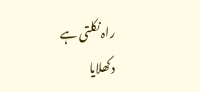راہ نکلتی ہے
دکھلایا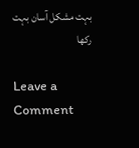بہت مشکل آسان بہت رکھا

Leave a Comment